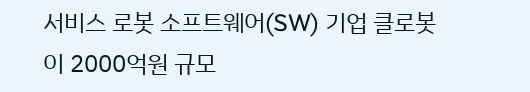서비스 로봇 소프트웨어(SW) 기업 클로봇이 2000억원 규모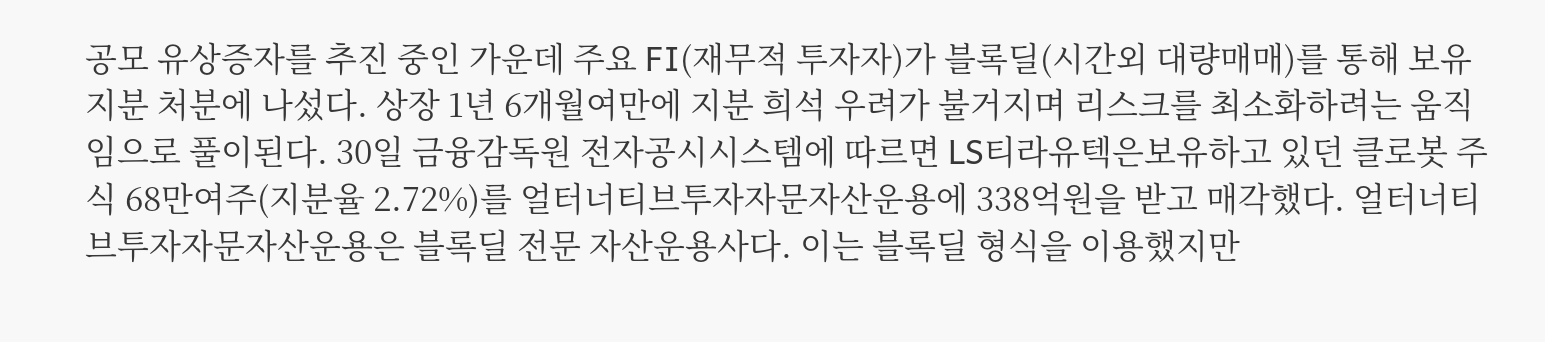공모 유상증자를 추진 중인 가운데 주요 FI(재무적 투자자)가 블록딜(시간외 대량매매)를 통해 보유 지분 처분에 나섰다. 상장 1년 6개월여만에 지분 희석 우려가 불거지며 리스크를 최소화하려는 움직임으로 풀이된다. 30일 금융감독원 전자공시시스템에 따르면 LS티라유텍은보유하고 있던 클로봇 주식 68만여주(지분율 2.72%)를 얼터너티브투자자문자산운용에 338억원을 받고 매각했다. 얼터너티브투자자문자산운용은 블록딜 전문 자산운용사다. 이는 블록딜 형식을 이용했지만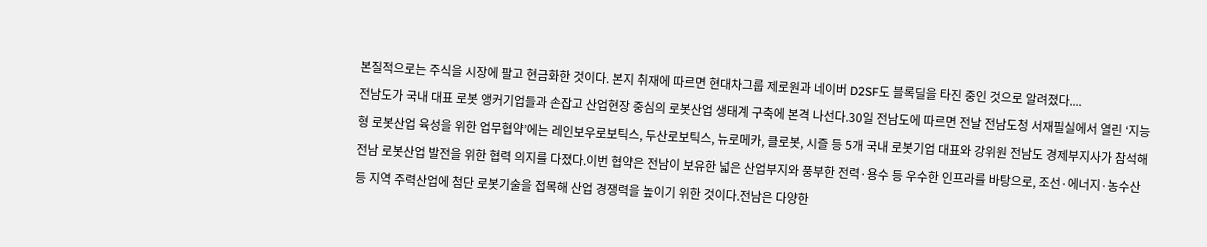본질적으로는 주식을 시장에 팔고 현금화한 것이다. 본지 취재에 따르면 현대차그룹 제로원과 네이버 D2SF도 블록딜을 타진 중인 것으로 알려졌다....
전남도가 국내 대표 로봇 앵커기업들과 손잡고 산업현장 중심의 로봇산업 생태계 구축에 본격 나선다.30일 전남도에 따르면 전날 전남도청 서재필실에서 열린 ‘지능형 로봇산업 육성을 위한 업무협약’에는 레인보우로보틱스, 두산로보틱스, 뉴로메카, 클로봇, 시즐 등 5개 국내 로봇기업 대표와 강위원 전남도 경제부지사가 참석해 전남 로봇산업 발전을 위한 협력 의지를 다졌다.이번 협약은 전남이 보유한 넓은 산업부지와 풍부한 전력·용수 등 우수한 인프라를 바탕으로, 조선·에너지·농수산 등 지역 주력산업에 첨단 로봇기술을 접목해 산업 경쟁력을 높이기 위한 것이다.전남은 다양한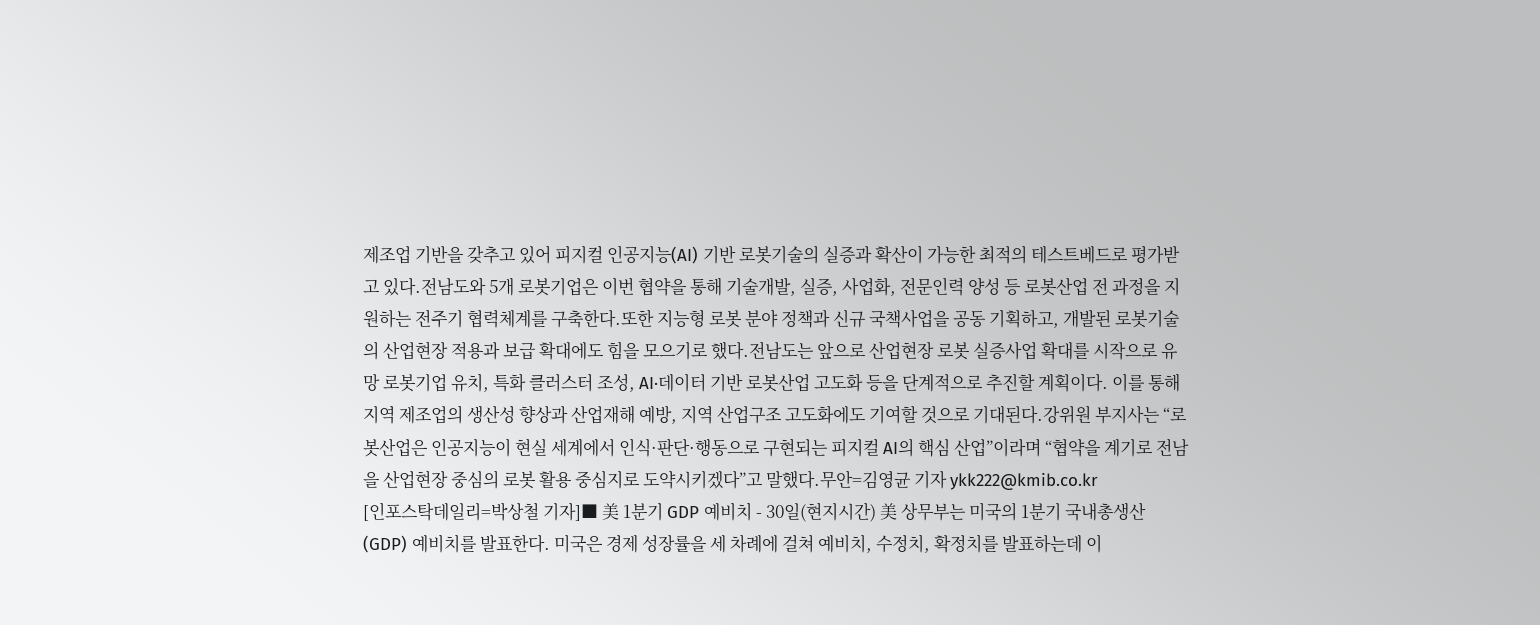제조업 기반을 갖추고 있어 피지컬 인공지능(AI) 기반 로봇기술의 실증과 확산이 가능한 최적의 테스트베드로 평가받고 있다.전남도와 5개 로봇기업은 이번 협약을 통해 기술개발, 실증, 사업화, 전문인력 양성 등 로봇산업 전 과정을 지원하는 전주기 협력체계를 구축한다.또한 지능형 로봇 분야 정책과 신규 국책사업을 공동 기획하고, 개발된 로봇기술의 산업현장 적용과 보급 확대에도 힘을 모으기로 했다.전남도는 앞으로 산업현장 로봇 실증사업 확대를 시작으로 유망 로봇기업 유치, 특화 클러스터 조성, AI·데이터 기반 로봇산업 고도화 등을 단계적으로 추진할 계획이다. 이를 통해 지역 제조업의 생산성 향상과 산업재해 예방, 지역 산업구조 고도화에도 기여할 것으로 기대된다.강위원 부지사는 “로봇산업은 인공지능이 현실 세계에서 인식·판단·행동으로 구현되는 피지컬 AI의 핵심 산업”이라며 “협약을 계기로 전남을 산업현장 중심의 로봇 활용 중심지로 도약시키겠다”고 말했다.무안=김영균 기자 ykk222@kmib.co.kr
[인포스탁데일리=박상철 기자]■ 美 1분기 GDP 예비치 - 30일(현지시간) 美 상무부는 미국의 1분기 국내총생산(GDP) 예비치를 발표한다. 미국은 경제 성장률을 세 차례에 걸쳐 예비치, 수정치, 확정치를 발표하는데 이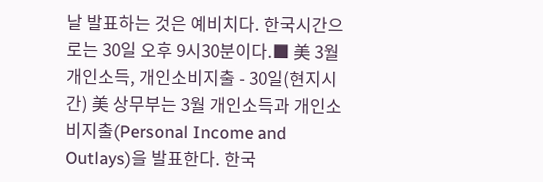날 발표하는 것은 예비치다. 한국시간으로는 30일 오후 9시30분이다.■ 美 3월 개인소득, 개인소비지출 - 30일(현지시간) 美 상무부는 3월 개인소득과 개인소비지출(Personal Income and Outlays)을 발표한다. 한국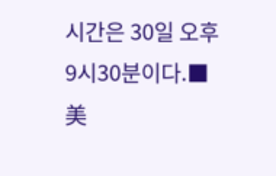시간은 30일 오후 9시30분이다.■ 美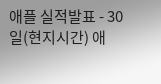애플 실적발표 - 30일(현지시간) 애